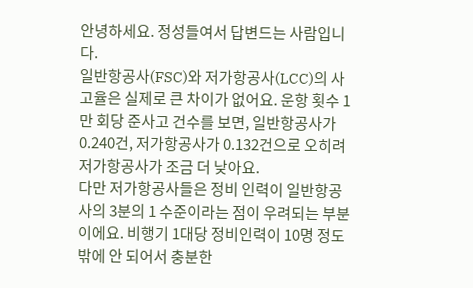안녕하세요. 정성들여서 답변드는 사람입니다.
일반항공사(FSC)와 저가항공사(LCC)의 사고율은 실제로 큰 차이가 없어요. 운항 횟수 1만 회당 준사고 건수를 보면, 일반항공사가 0.240건, 저가항공사가 0.132건으로 오히려 저가항공사가 조금 더 낮아요.
다만 저가항공사들은 정비 인력이 일반항공사의 3분의 1 수준이라는 점이 우려되는 부분이에요. 비행기 1대당 정비인력이 10명 정도밖에 안 되어서 충분한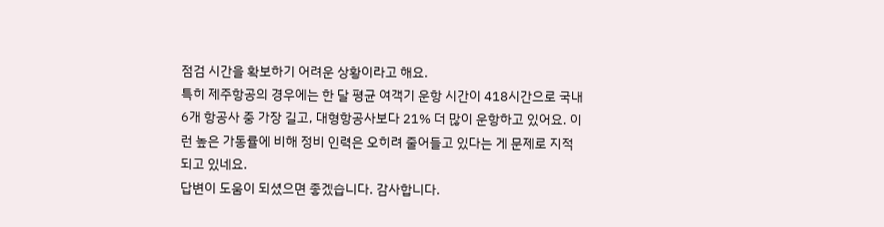점검 시간을 확보하기 어려운 상황이라고 해요.
특히 제주항공의 경우에는 한 달 평균 여객기 운항 시간이 418시간으로 국내 6개 항공사 중 가장 길고, 대형항공사보다 21% 더 많이 운항하고 있어요. 이런 높은 가동률에 비해 정비 인력은 오히려 줄어들고 있다는 게 문제로 지적되고 있네요.
답변이 도움이 되셨으면 좋겠습니다. 감사합니다.